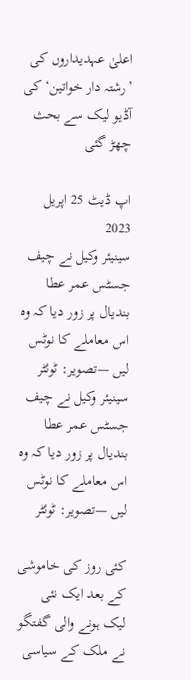اعلیٰ عہدیداروں کی ’رشتہ دار خواتین‘ کی آڈیو لیک سے بحث چھڑ گئی

اپ ڈیٹ 25 اپريل 2023
سینیئر وکیل نے چیف جسٹس عمر عطا بندیال پر زور دیا کہ وہ اس معاملے کا نوٹس لیں —تصویر: ٹوئٹر
سینیئر وکیل نے چیف جسٹس عمر عطا بندیال پر زور دیا کہ وہ اس معاملے کا نوٹس لیں —تصویر: ٹوئٹر

کئی روز کی خاموشی کے بعد ایک نئی لیک ہونے والی گفتگو نے ملک کے سیاسی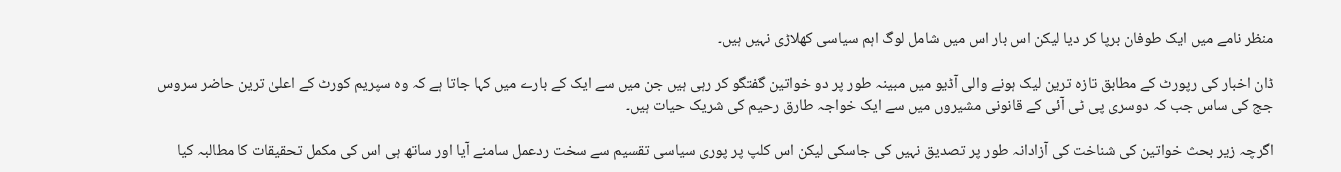منظر نامے میں ایک طوفان برپا کر دیا لیکن اس بار اس میں شامل لوگ اہم سیاسی کھلاڑی نہیں ہیں۔

ڈان اخبار کی رپورٹ کے مطابق تازہ ترین لیک ہونے والی آڈیو میں مبینہ طور پر دو خواتین گفتگو کر رہی ہیں جن میں سے ایک کے بارے میں کہا جاتا ہے کہ وہ سپریم کورٹ کے اعلیٰ ترین حاضر سروس جج کی ساس جب کہ دوسری پی ٹی آئی کے قانونی مشیروں میں سے ایک خواجہ طارق رحیم کی شریک حیات ہیں۔

اگرچہ زیر بحث خواتین کی شناخت کی آزادانہ طور پر تصدیق نہیں کی جاسکی لیکن اس کلپ پر پوری سیاسی تقسیم سے سخت ردعمل سامنے آیا اور ساتھ ہی اس کی مکمل تحقیقات کا مطالبہ کیا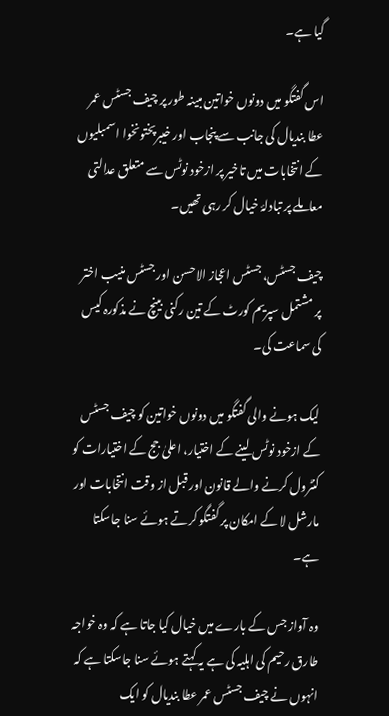گیا ہے۔

اس گفتگو میں دونوں خواتین مبینہ طور پر چیف جسٹس عمر عطا بندیال کی جانب سے پنجاب اور خیبرپختونخوا اسمبلیوں کے انتخابات میں تاخیر پر ازخود نوٹس سے متعلق عدالتی معاملے پر تبادلۂ خیال کر رہی تھیں۔

چیف جسٹس، جسٹس اعجاز الاحسن اور جسٹس منیب اختر پر مشتمل سپریم کورٹ کے تین رکنی بینچ نے مذکورہ کیس کی سماعت کی۔

لیک ہونے والی گفتگو میں دونوں خواتین کو چیف جسٹس کے ازخود نوٹس لینے کے اختیار، اعلیٰ جج کے اختیارات کو کنٹرول کرنے والے قانون اور قبل از وقت انتخابات اور مارشل لا کے امکان پر گفتگو کرتے ہوئے سنا جاسکتا ہے۔

وہ آواز جس کے بارے میں خیال کیا جاتا ہے کہ وہ خواجہ طارق رحیم کی اہلیہ کی ہے یہ کہتے ہوئے سنا جاسکتا ہے کہ انہوں نے چیف جسٹس عمر عطا بندیال کو ایک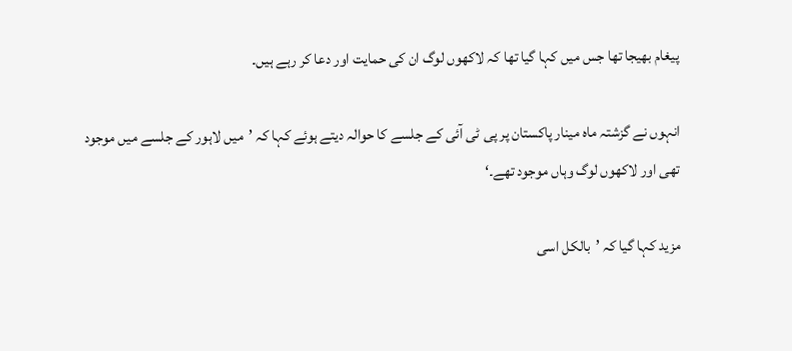پیغام بھیجا تھا جس میں کہا گیا تھا کہ لاکھوں لوگ ان کی حمایت اور دعا کر رہے ہیں۔

انہوں نے گزشتہ ماہ مینار پاکستان پر پی ٹی آئی کے جلسے کا حوالہ دیتے ہوئے کہا کہ ’میں لاہور کے جلسے میں موجود تھی اور لاکھوں لوگ وہاں موجود تھے۔‘

مزید کہا گیا کہ ’بالکل اسی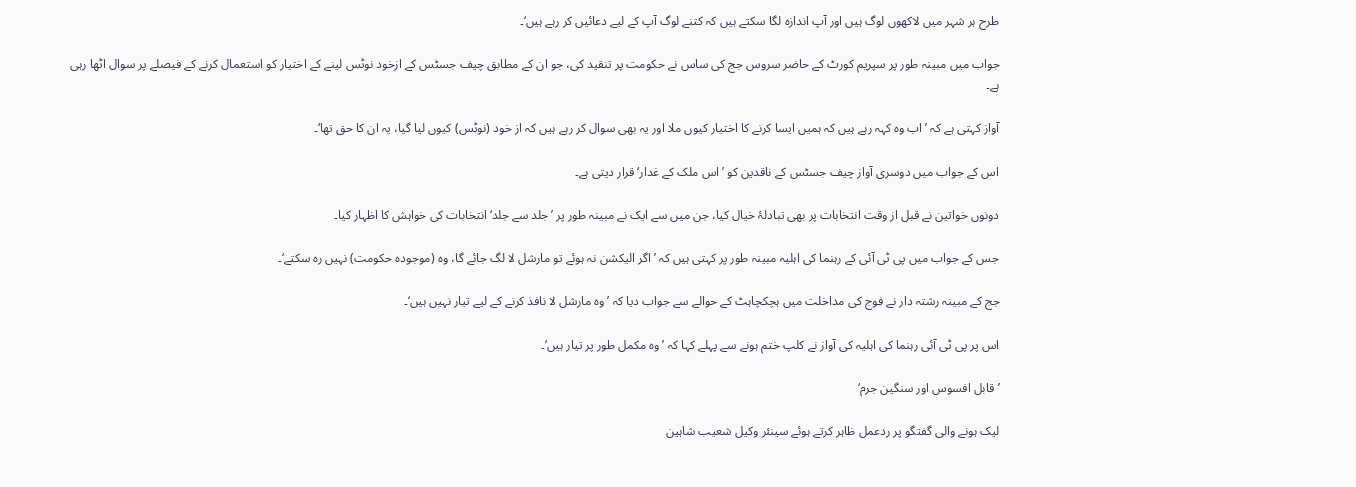طرح ہر شہر میں لاکھوں لوگ ہیں اور آپ اندازہ لگا سکتے ہیں کہ کتنے لوگ آپ کے لیے دعائیں کر رہے ہیں‘۔

جواب میں مبینہ طور پر سپریم کورٹ کے حاضر سروس جج کی ساس نے حکومت پر تنقید کی، جو ان کے مطابق چیف جسٹس کے ازخود نوٹس لینے کے اختیار کو استعمال کرنے کے فیصلے پر سوال اٹھا رہی ہے۔

آواز کہتی ہے کہ ’اب وہ کہہ رہے ہیں کہ ہمیں ایسا کرنے کا اختیار کیوں ملا اور یہ بھی سوال کر رہے ہیں کہ از خود (نوٹس) کیوں لیا گیا، یہ ان کا حق تھا‘۔

اس کے جواب میں دوسری آواز چیف جسٹس کے ناقدین کو ’اس ملک کے غدار‘ قرار دیتی ہے۔

دونوں خواتین نے قبل از وقت انتخابات پر بھی تبادلۂ خیال کیا، جن میں سے ایک نے مبینہ طور پر ’جلد سے جلد‘ انتخابات کی خواہش کا اظہار کیا۔

جس کے جواب میں پی ٹی آئی کے رہنما کی اہلیہ مبینہ طور پر کہتی ہیں کہ ’اگر الیکشن نہ ہوئے تو مارشل لا لگ جائے گا، وہ (موجودہ حکومت) نہیں رہ سکتے‘۔

جج کے مبینہ رشتہ دار نے فوج کی مداخلت میں ہچکچاہٹ کے حوالے سے جواب دیا کہ ’وہ مارشل لا نافذ کرنے کے لیے تیار نہیں ہیں‘۔

اس پر پی ٹی آئی رہنما کی اہلیہ کی آواز نے کلپ ختم ہونے سے پہلے کہا کہ ’وہ مکمل طور پر تیار ہیں‘۔

’قابل افسوس اور سنگین جرم‘

لیک ہونے والی گفتگو پر ردعمل ظاہر کرتے ہوئے سینئر وکیل شعیب شاہین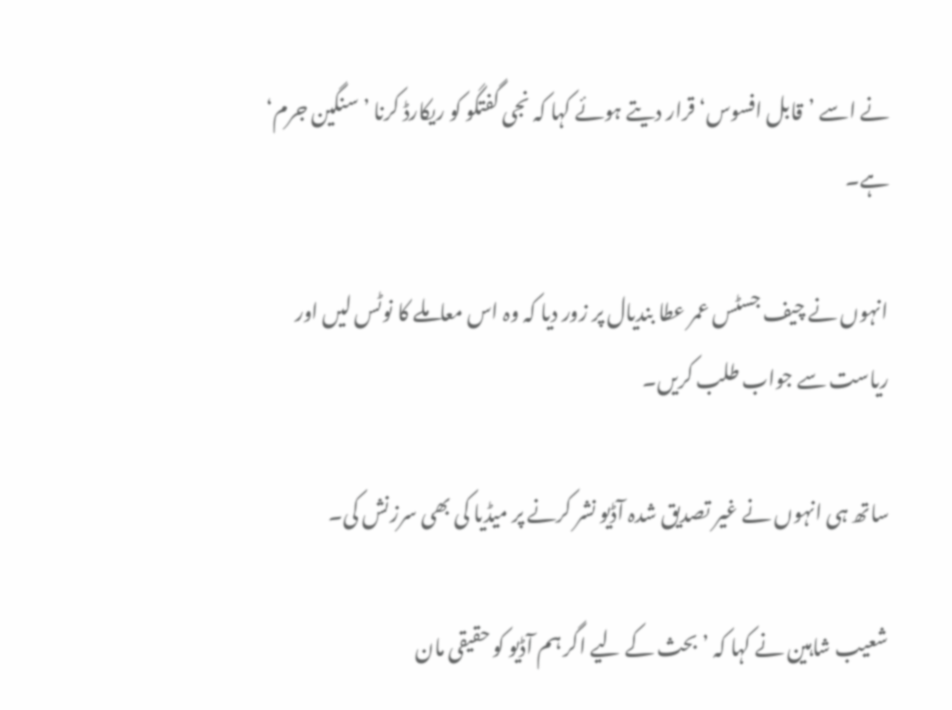نے اسے ’قابل افسوس‘ قرار دیتے ہوئے کہا کہ نجی گفتگو کو ریکارڈ کرنا ’سنگین جرم‘ ہے۔

انہوں نے چیف جسٹس عمر عطا بندیال پر زور دیا کہ وہ اس معاملے کا نوٹس لیں اور ریاست سے جواب طلب کریں۔

ساتھ ہی انہوں نے غیر تصدیق شدہ آڈیو نشر کرنے پر میڈیا کی بھی سرزنش کی۔

شعیب شاہین نے کہا کہ ’بحث کے لیے اگر ہم آڈیو کو حقیقی مان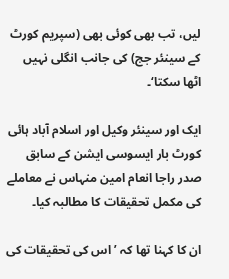لیں، تب بھی کوئی بھی (سپریم کورٹ کے سینئر جج) کی جانب انگلی نہیں اٹھا سکتا‘۔

ایک اور سینئر وکیل اور اسلام آباد ہائی کورٹ بار ایسوسی ایشن کے سابق صدر راجا انعام امین منہاس نے معاملے کی مکمل تحقیقات کا مطالبہ کیا۔

ان کا کہنا تھا کہ ’اس کی تحقیقات کی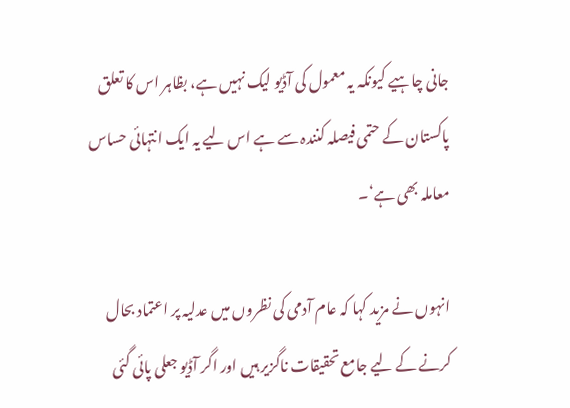جانی چاہیے کیونکہ یہ معمول کی آڈیو لیک نہیں ہے، بظاہر اس کا تعلق پاکستان کے حتمی فیصلہ کنندہ سے ہے اس لیے یہ ایک انتہائی حساس معاملہ بھی ہے‘۔

انہوں نے مزید کہا کہ عام آدمی کی نظروں میں عدلیہ پر اعتماد بحال کرنے کے لیے جامع تحقیقات ناگزیر ہیں اور اگر آڈیو جعلی پائی گئی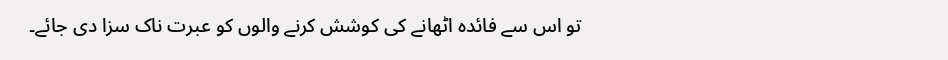تو اس سے فائدہ اٹھانے کی کوشش کرنے والوں کو عبرت ناک سزا دی جائے۔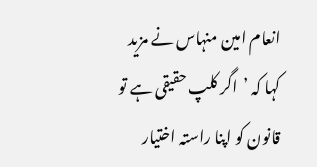انعام امین منہاس نے مزید کہا کہ ’اگر کلپ حقیقی ہے تو قانون کو اپنا راستہ اختیار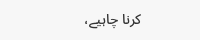کرنا چاہیے،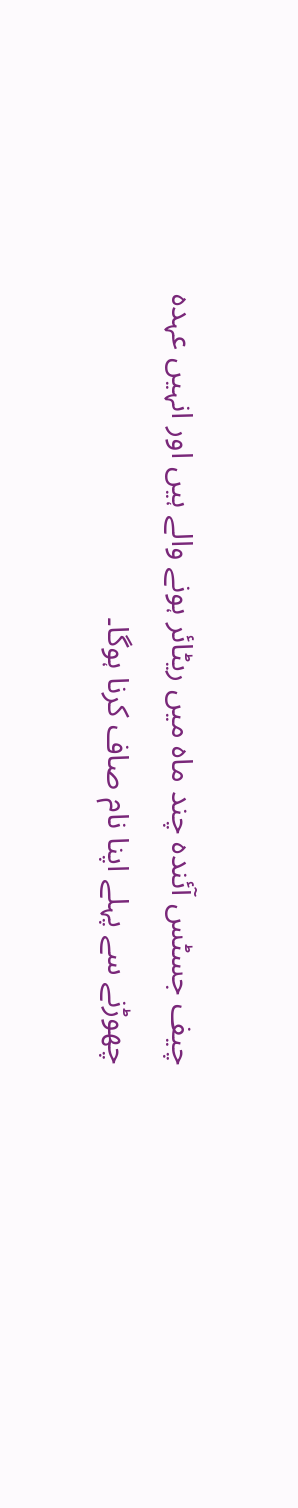چیف جسٹس آئندہ چند ماہ میں ریٹائر ہونے والے ہیں اور انہیں عہدہ چھوڑنے سے پہلے اپنا نام صاف کرنا ہوگا۔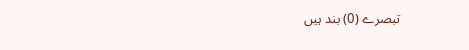تبصرے (0) بند ہیں